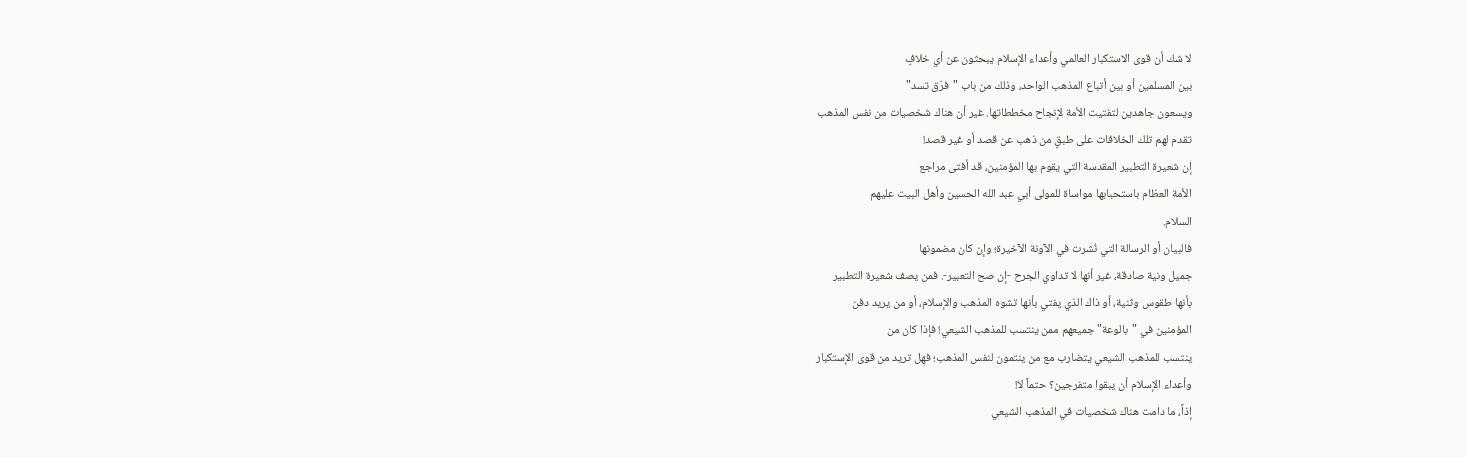لا شك أن قوى الاستكبار العالمي وأعداء الإسلام يبحثون عن أي خلافٍ
بين المسلمين أو بين أتباع المذهب الواحد، وذلك من باب "فرّق تسد"
ويسعون جاهدين لتفتيت الأمة لإنجاح مخططاتها. غير أن هناك شخصيات من نفس المذهب
تقدم لهم تلك الخلافات على طبقٍ من ذهب عن قصد أو غير قصد!
إن شعيرة التطبير المقدسة التي يقوم بها المؤمنين، قد أفتى مراجع
الأمة العظام باستحبابها مواساة للمولى أبي عبد الله الحسين وأهل البيت عليهم
السلام.
فالبيان أو الرسالة التي نُشرت في الآونة الآخيرة؛ وإن كان مضمونها
جميل ونية صادقة، غير أنها لا تداوي الجرح -إن صح التعبير-. فمن يصف شعيرة التطبير
بأنها طقوس وثنية، أو ذاك الذي يفتي بأنها تشوه المذهب والإسلام، أو من يريد دفن
المؤمنين في "بالوعة" جميعهم ممن ينتسب للمذهب الشيعي! فإذا كان من
ينتسب للمذهب الشيعي يتضارب مع من ينتمون لنفس المذهب؛ فهل تريد من قوى الإستكبار
وأعداء الإسلام أن يبقوا متفرجين؟ حتماً لا!
إذاً، ما دامت هناك شخصيات في المذهب الشيعي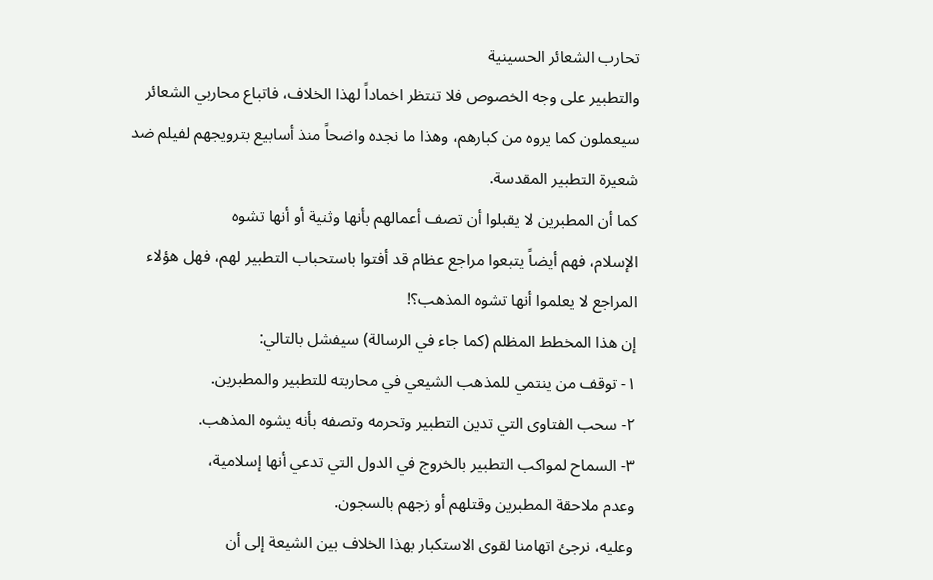تحارب الشعائر الحسينية
والتطبير على وجه الخصوص فلا تنتظر اخماداً لهذا الخلاف، فاتباع محاربي الشعائر
سيعملون كما يروه من كبارهم، وهذا ما نجده واضحاً منذ أسابيع بترويجهم لفيلم ضد
شعيرة التطبير المقدسة.
كما أن المطبرين لا يقبلوا أن تصف أعمالهم بأنها وثنية أو أنها تشوه
الإسلام، فهم أيضاً يتبعوا مراجع عظام قد أفتوا باستحباب التطبير لهم، فهل هؤلاء
المراجع لا يعلموا أنها تشوه المذهب؟!
إن هذا المخطط المظلم (كما جاء في الرسالة) سيفشل بالتالي:
١- توقف من ينتمي للمذهب الشيعي في محاربته للتطبير والمطبرين.
٢- سحب الفتاوى التي تدين التطبير وتحرمه وتصفه بأنه يشوه المذهب.
٣- السماح لمواكب التطبير بالخروج في الدول التي تدعي أنها إسلامية،
وعدم ملاحقة المطبرين وقتلهم أو زجهم بالسجون.
وعليه، نرجئ اتهامنا لقوى الاستكبار بهذا الخلاف بين الشيعة إلى أن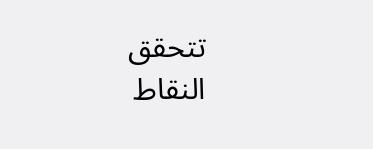تتحقق النقاط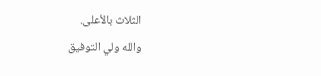الثلاث بالأعلى.
والله ولي التوفيق